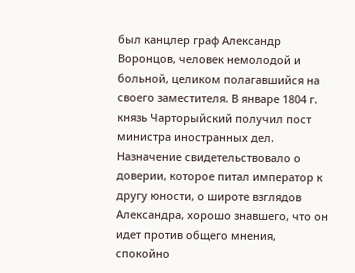был канцлер граф Александр Воронцов, человек немолодой и больной, целиком полагавшийся на своего заместителя. В январе 1804 г. князь Чарторыйский получил пост министра иностранных дел. Назначение свидетельствовало о доверии, которое питал император к другу юности, о широте взглядов Александра, хорошо знавшего, что он идет против общего мнения, спокойно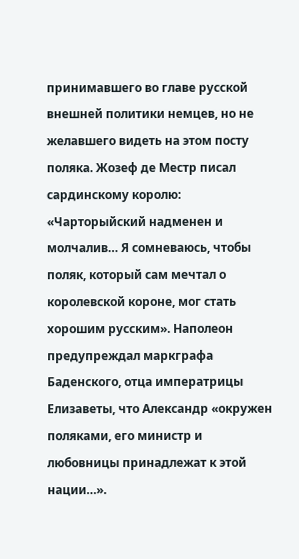принимавшего во главе русской внешней политики немцев, но не желавшего видеть на этом посту поляка. Жозеф де Местр писал сардинскому королю: «Чарторыйский надменен и молчалив… Я сомневаюсь, чтобы поляк, который сам мечтал о королевской короне, мог стать хорошим русским». Наполеон предупреждал маркграфа Баденского, отца императрицы Елизаветы, что Александр «окружен поляками, его министр и любовницы принадлежат к этой нации…».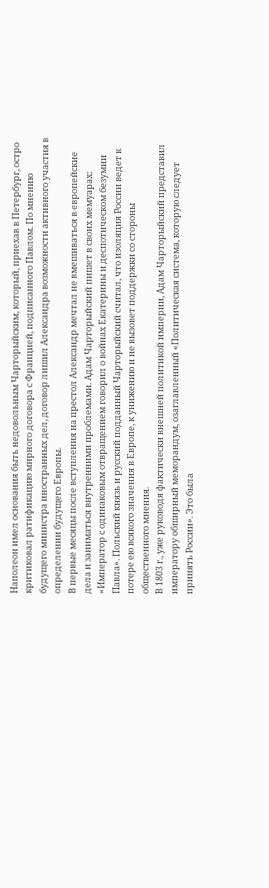Наполеон имел основания быть недовольным Чарторыйским, который, приехав в Петербург, остро критиковал ратификацию мирного договора с Францией, подписанного Павлом. По мнению будущего министра иностранных дел, договор лишил Александра возможности активного участия в определении будущего Европы.
В первые месяцы после вступления на престол Александр мечтал не вмешиваться в европейские дела и заниматься внутренними проблемами. Адам Чарторыйский пишет в своих мемуарах: «Император с одинаковым отвращением говорил о войнах Екатерины и деспотическом безумии Павла». Польский князь и русский подданный Чарторыйский считал, что изоляция России ведет к потере ею всякого значения в Европе, к унижению и не вызовет поддержки со стороны общественного мнения.
В 1803 г., уже руководя фактически внешней политикой империи, Адам Чарторыйский представил императору обширный меморандум, озаглавленный «Политическая система, которую следует принять России». Это была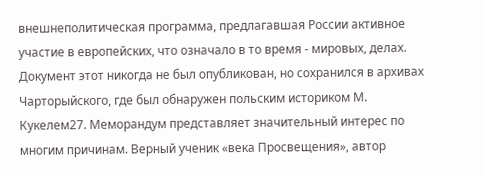внешнеполитическая программа, предлагавшая России активное участие в европейских, что означало в то время - мировых, делах. Документ этот никогда не был опубликован, но сохранился в архивах Чарторыйского, где был обнаружен польским историком М. Кукелем27. Меморандум представляет значительный интерес по многим причинам. Верный ученик «века Просвещения», автор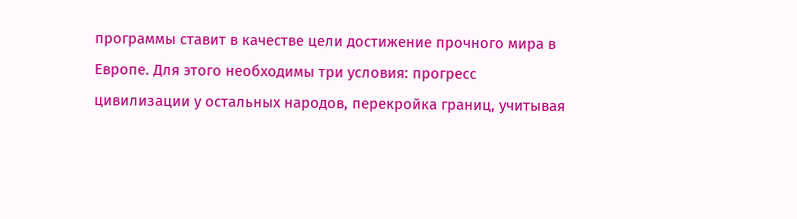программы ставит в качестве цели достижение прочного мира в Европе. Для этого необходимы три условия: прогресс цивилизации у остальных народов, перекройка границ, учитывая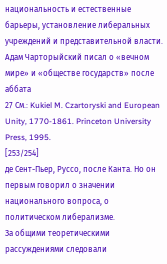национальность и естественные барьеры, установление либеральных учреждений и представительной власти. Адам Чарторыйский писал о «вечном мире» и «обществе государств» после аббата
27 См.: Kukiel M. Czartoryski and European Unity, 1770-1861. Princeton University Press, 1995.
[253/254]
де Сент-Пьер, Руссо, после Канта. Но он первым говорил о значении национального вопроса, о политическом либерализме.
За общими теоретическими рассуждениями следовали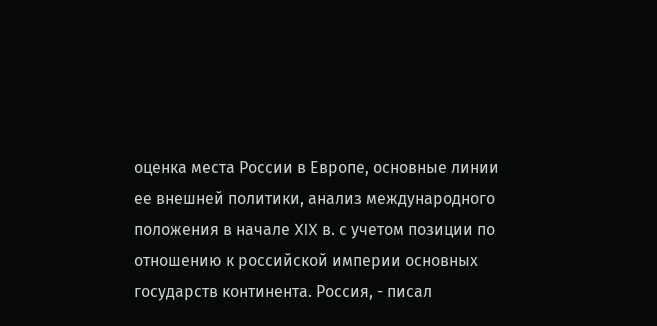оценка места России в Европе, основные линии ее внешней политики, анализ международного положения в начале XIX в. с учетом позиции по отношению к российской империи основных государств континента. Россия, - писал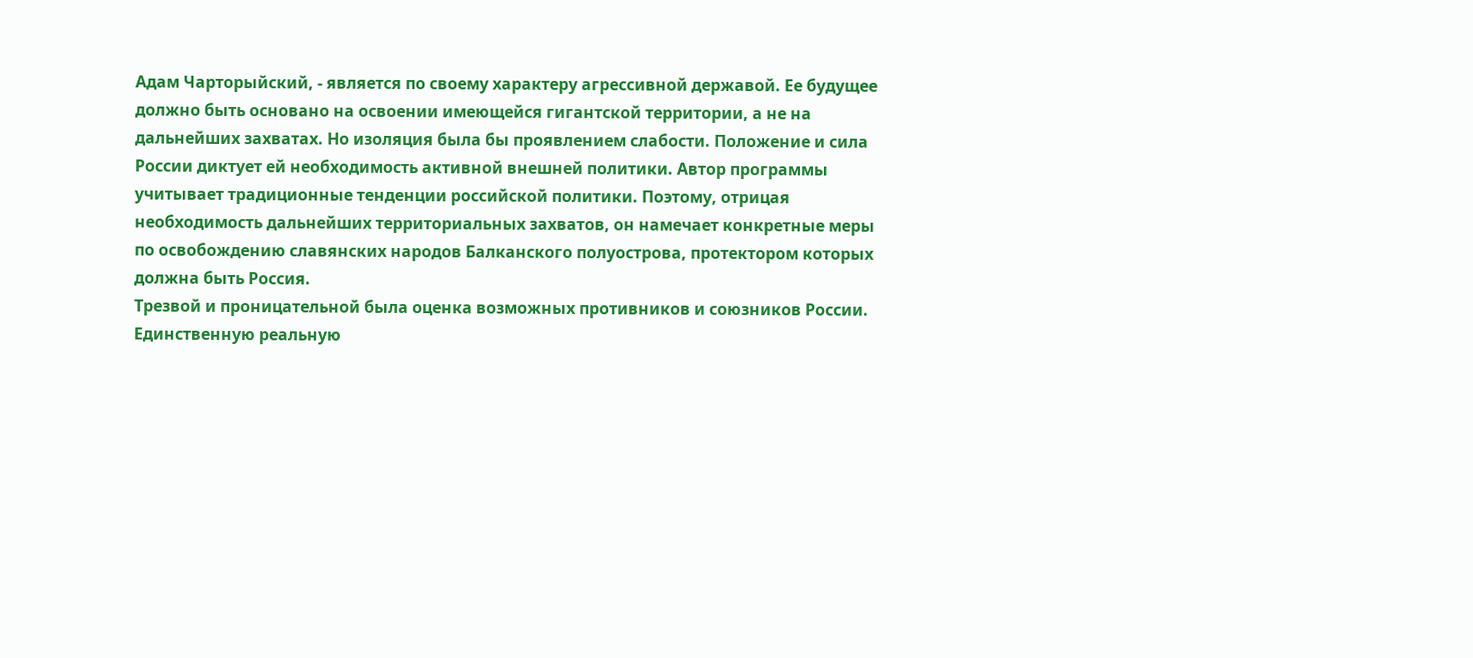Адам Чарторыйский, - является по своему характеру агрессивной державой. Ее будущее должно быть основано на освоении имеющейся гигантской территории, а не на дальнейших захватах. Но изоляция была бы проявлением слабости. Положение и сила России диктует ей необходимость активной внешней политики. Автор программы учитывает традиционные тенденции российской политики. Поэтому, отрицая необходимость дальнейших территориальных захватов, он намечает конкретные меры по освобождению славянских народов Балканского полуострова, протектором которых должна быть Россия.
Трезвой и проницательной была оценка возможных противников и союзников России. Единственную реальную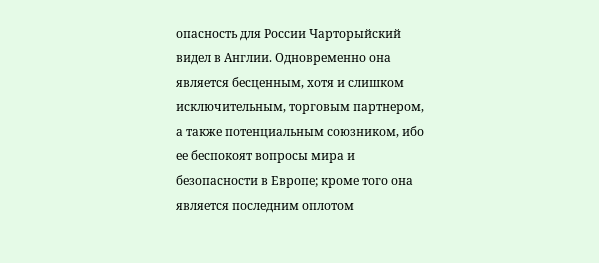опасность для России Чарторыйский видел в Англии. Одновременно она является бесценным, хотя и слишком исключительным, торговым партнером, а также потенциальным союзником, ибо ее беспокоят вопросы мира и безопасности в Европе; кроме того она является последним оплотом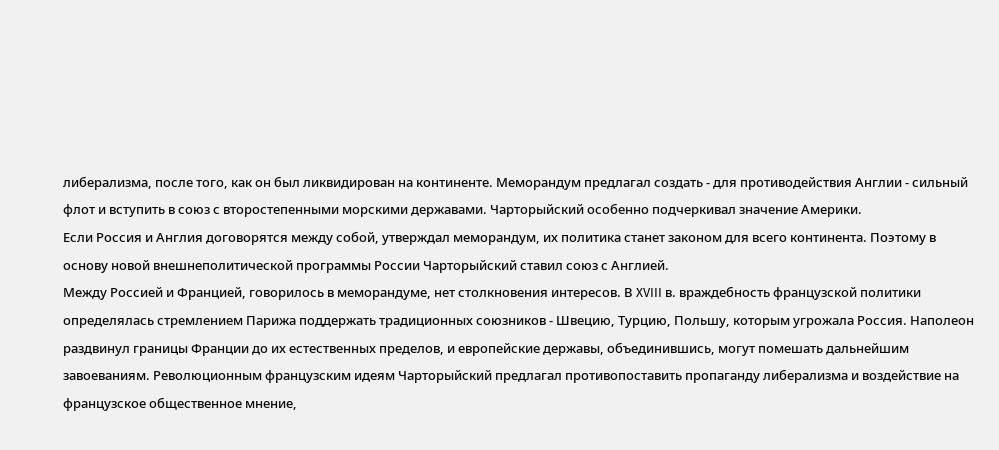либерализма, после того, как он был ликвидирован на континенте. Меморандум предлагал создать - для противодействия Англии - сильный флот и вступить в союз с второстепенными морскими державами. Чарторыйский особенно подчеркивал значение Америки.
Если Россия и Англия договорятся между собой, утверждал меморандум, их политика станет законом для всего континента. Поэтому в основу новой внешнеполитической программы России Чарторыйский ставил союз с Англией.
Между Россией и Францией, говорилось в меморандуме, нет столкновения интересов. В XVIII в. враждебность французской политики определялась стремлением Парижа поддержать традиционных союзников - Швецию, Турцию, Польшу, которым угрожала Россия. Наполеон раздвинул границы Франции до их естественных пределов, и европейские державы, объединившись, могут помешать дальнейшим завоеваниям. Революционным французским идеям Чарторыйский предлагал противопоставить пропаганду либерализма и воздействие на французское общественное мнение,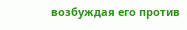возбуждая его против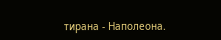тирана - Наполеона.